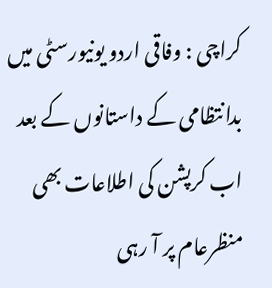کراچی : وفاقی اردو یونیورسٹی میں بدانتظامی کے داستانوں کے بعد اب کرپشن کی اطلاعات بھی منظرعام پر آ رہی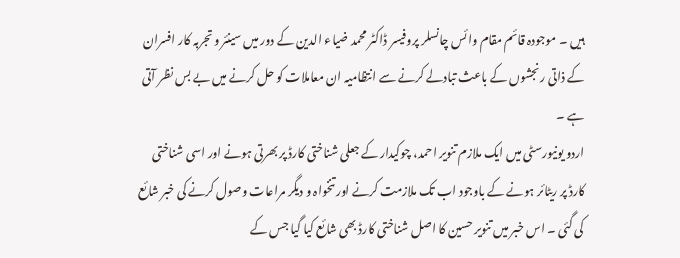ہیں ۔ موجودہ قائم مقام وائس چانسلر پروفیسر ڈاکٹر محمد ضیاء الدین کے دور میں سینئر و تجربہ کار افسران کے ذاتی رنجشوں کے باعث تبادلے کرنے سے انتظامیہ ان معاملات کو حل کرنے میں بے بس نظر آتی ہے ۔
اردو یونیورسٹی میں ایک ملازم تنویر احمد، چوکیدار کے جعلی شناختی کارڈ پر بھرتی ہونے اور اسی شناختی کارڈ پر ریٹائر ہونے کے باوجود اب تک ملازمت کرنے اور تنخواہ و دیگر مراعات وصول کرنے کی خبر شائع کی گئی ۔ اس خبر میں تنویر حسین کا اصل شناختی کارڈ بھی شائع کیا گیا جس کے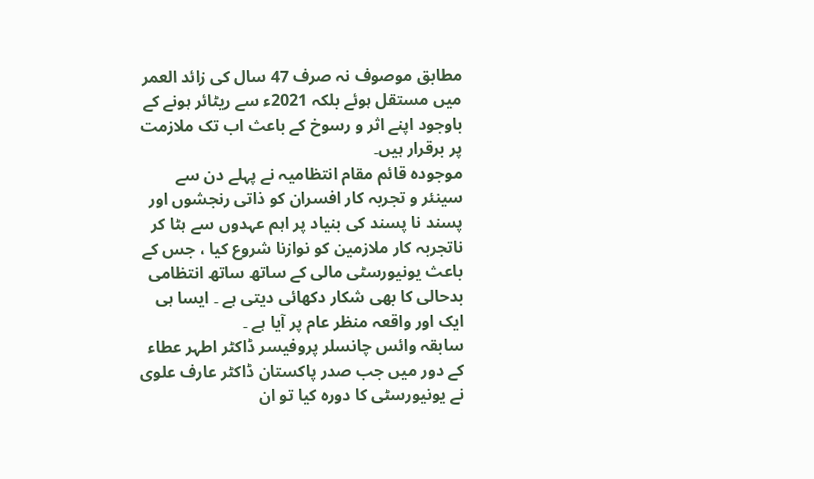مطابق موصوف نہ صرف 47 سال کی زائد العمر میں مستقل ہوئے بلکہ 2021ء سے ریٹائر ہونے کے باوجود اپنے اثر و رسوخ کے باعث اب تک ملازمت پر برقرار ہیں۔
موجودہ قائم مقام انتظامیہ نے پہلے دن سے سینئر و تجربہ کار افسران کو ذاتی رنجشوں اور پسند نا پسند کی بنیاد پر اہم عہدوں سے ہٹا کر ناتجربہ کار ملازمین کو نوازنا شروع کیا ، جس کے باعث یونیورسٹی مالی کے ساتھ ساتھ انتظامی بدحالی کا بھی شکار دکھائی دیتی ہے ۔ ایسا ہی ایک اور واقعہ منظر عام پر آیا ہے ۔
سابقہ وائس چانسلر پروفیسر ڈاکٹر اطہر عطاء کے دور میں جب صدر پاکستان ڈاکٹر عارف علوی نے یونیورسٹی کا دورہ کیا تو ان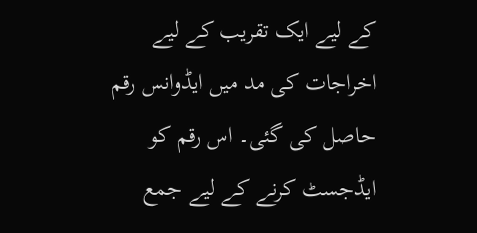کے لیے ایک تقریب کے لیے اخراجات کی مد میں ایڈوانس رقم حاصل کی گئی۔ اس رقم کو ایڈجسٹ کرنے کے لیے جمع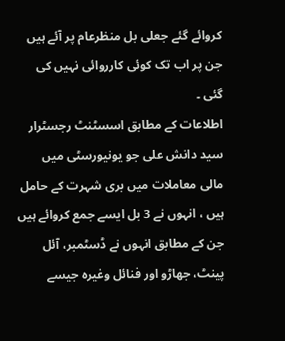کروائے گئے جعلی بل منظرعام پر آئے ہیں جن پر اب تک کوئی کارروائی نہیں کی گئی ۔
اطلاعات کے مطابق اسسٹنٹ رجسٹرار سید دانش علی جو یونیورسٹی میں مالی معاملات میں بری شہرت کے حامل ہیں ، انہوں نے 3 بل ایسے جمع کروائے ہیں جن کے مطابق انہوں نے ڈسٹمبر، آئل پینٹ، جھاڑو اور فنائل وغیرہ جیسے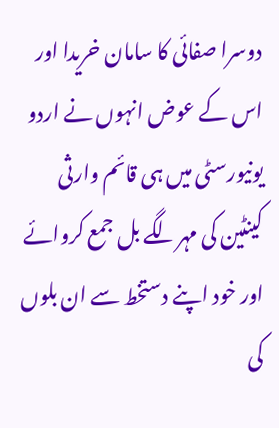دوسرا صفائی کا سامان خریدا اور اس کے عوض انہوں نے اردو یونیورسٹی میں ہی قائم وارثی کینٹین کی مہرلگے بل جمع کروائے اور خود اپنے دستخط سے ان بلوں کی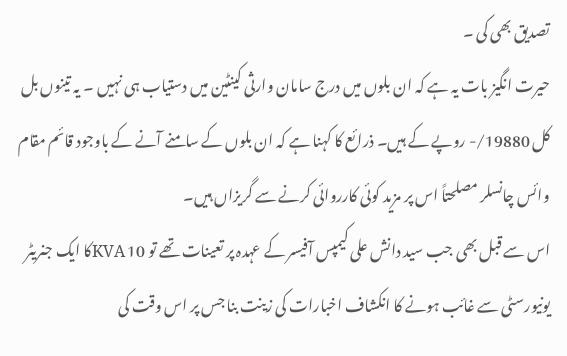تصدیق بھی کی ۔
حیرت انگیز بات یہ ہے کہ ان بلوں میں درج سامان وارثی کینٹین میں دستیاب ہی نہیں ۔ یہ تینوں بل کل 19880/- روپے کے ہیں۔ ذرائع کا کہنا ہے کہ ان بلوں کے سامنے آنے کے باوجود قائم مقام وائس چانسلر مصلحتاً اس پر مزید کوئی کارروائی کرنے سے گریزاں ہیں۔
اس سے قبل بھی جب سید دانش علی کیمپس آفیسر کے عہدہ پر تعینات تھے تو 10 KVAکا ایک جنریٹر یونیورسٹی سے غائب ہونے کا انکشاف اخبارات کی زینت بنا جس پر اس وقت کی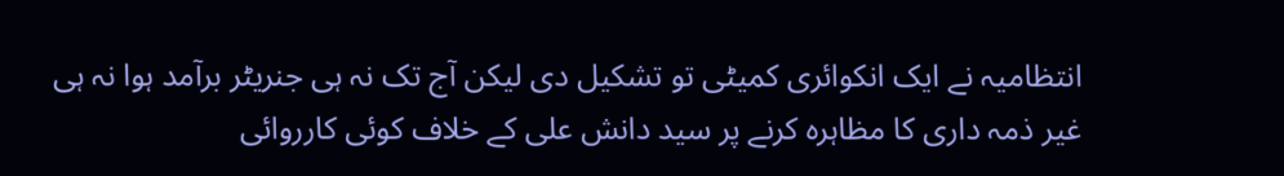انتظامیہ نے ایک انکوائری کمیٹی تو تشکیل دی لیکن آج تک نہ ہی جنریٹر برآمد ہوا نہ ہی غیر ذمہ داری کا مظاہرہ کرنے پر سید دانش علی کے خلاف کوئی کارروائی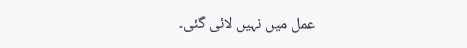عمل میں نہیں لائی گئی۔